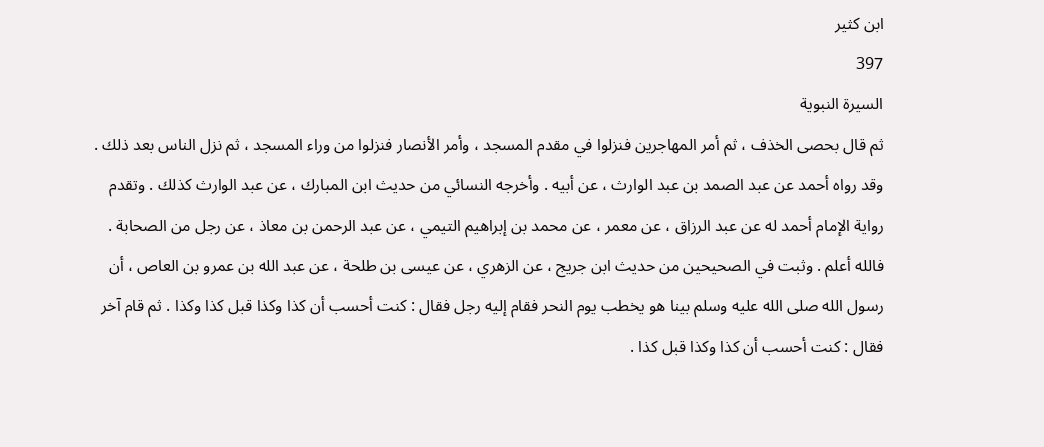ابن كثير
397
السيرة النبوية
ثم قال بحصى الخذف ، ثم أمر المهاجرين فنزلوا في مقدم المسجد ، وأمر الأنصار فنزلوا من وراء المسجد ، ثم نزل الناس بعد ذلك . وقد رواه أحمد عن عبد الصمد بن عبد الوارث ، عن أبيه . وأخرجه النسائي من حديث ابن المبارك ، عن عبد الوارث كذلك . وتقدم رواية الإمام أحمد له عن عبد الرزاق ، عن معمر ، عن محمد بن إبراهيم التيمي ، عن عبد الرحمن بن معاذ ، عن رجل من الصحابة . فالله أعلم . وثبت في الصحيحين من حديث ابن جريج ، عن الزهري ، عن عيسى بن طلحة ، عن عبد الله بن عمرو بن العاص ، أن رسول الله صلى الله عليه وسلم بينا هو يخطب يوم النحر فقام إليه رجل فقال : كنت أحسب أن كذا وكذا قبل كذا وكذا . ثم قام آخر فقال : كنت أحسب أن كذا وكذا قبل كذا .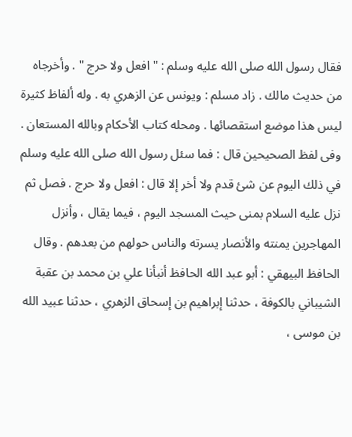فقال رسول الله صلى الله عليه وسلم : " افعل ولا حرج " . وأخرجاه من حديث مالك . زاد مسلم : ويونس عن الزهري به . وله ألفاظ كثيرة ليس هذا موضع استقصائها . ومحله كتاب الأحكام وبالله المستعان . وفى لفظ الصحيحين قال : فما سئل رسول الله صلى الله عليه وسلم في ذلك اليوم عن شئ قدم ولا أخر إلا قال : افعل ولا حرج . فصل ثم نزل عليه السلام بمنى حيث المسجد اليوم ، فيما يقال ، وأنزل المهاجرين يمنته والأنصار يسرته والناس حولهم من بعدهم . وقال الحافظ البيهقي : أبو عبد الله الحافظ أنبأنا علي بن محمد بن عقبة الشيباني بالكوفة ، حدثنا إبراهيم بن إسحاق الزهري ، حدثنا عبيد الله بن موسى ،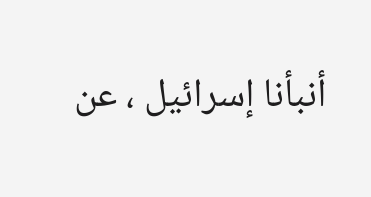أنبأنا إسرائيل ، عن